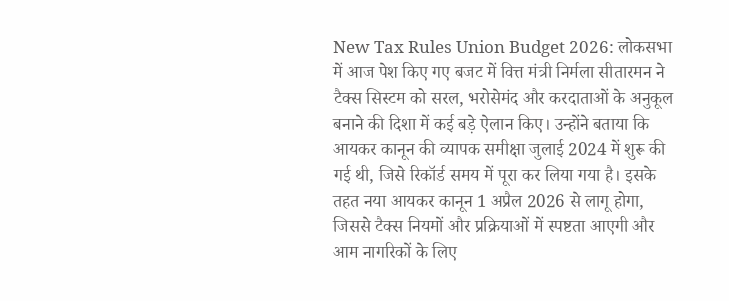New Tax Rules Union Budget 2026: लोकसभा में आज पेश किए गए बजट में वित्त मंत्री निर्मला सीतारमन ने टैक्स सिस्टम को सरल, भरोसेमंद और करदाताओं के अनुकूल बनाने की दिशा में कई बड़े ऐलान किए। उन्होंने बताया कि आयकर कानून की व्यापक समीक्षा जुलाई 2024 में शुरू की गई थी, जिसे रिकॉर्ड समय में पूरा कर लिया गया है। इसके तहत नया आयकर कानून 1 अप्रैल 2026 से लागू होगा, जिससे टैक्स नियमों और प्रक्रियाओं में स्पष्टता आएगी और आम नागरिकों के लिए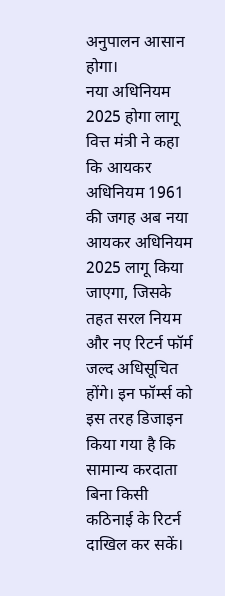अनुपालन आसान होगा।
नया अधिनियम 2025 होगा लागू
वित्त मंत्री ने कहा कि आयकर अधिनियम 1961 की जगह अब नया आयकर अधिनियम 2025 लागू किया जाएगा, जिसके तहत सरल नियम और नए रिटर्न फॉर्म जल्द अधिसूचित होंगे। इन फॉर्म्स को इस तरह डिजाइन किया गया है कि सामान्य करदाता बिना किसी कठिनाई के रिटर्न दाखिल कर सकें।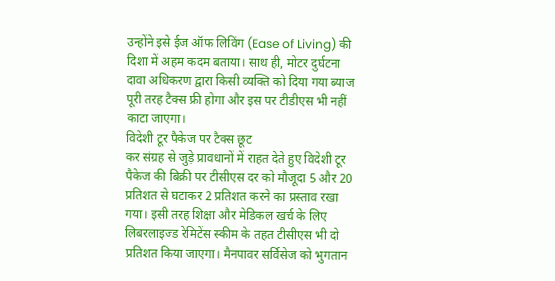उन्होंने इसे ईज ऑफ लिविंग (Ease of Living) की दिशा में अहम कदम बताया। साथ ही, मोटर दुर्घटना दावा अधिकरण द्वारा किसी व्यक्ति को दिया गया ब्याज पूरी तरह टैक्स फ्री होगा और इस पर टीडीएस भी नहीं काटा जाएगा।
विदेशी टूर पैकेज पर टैक्स छूट
कर संग्रह से जुड़े प्रावधानों में राहत देते हुए विदेशी टूर पैकेज की बिक्री पर टीसीएस दर को मौजूदा 5 और 20 प्रतिशत से घटाकर 2 प्रतिशत करने का प्रस्ताव रखा गया। इसी तरह शिक्षा और मेडिकल खर्च के लिए लिबरलाइज्ड रेमिटेंस स्कीम के तहत टीसीएस भी दो प्रतिशत किया जाएगा। मैनपावर सर्विसेज को भुगतान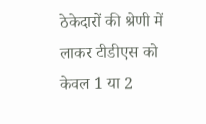ठेकेदारों की श्रेणी में लाकर टीडीएस को केवल 1 या 2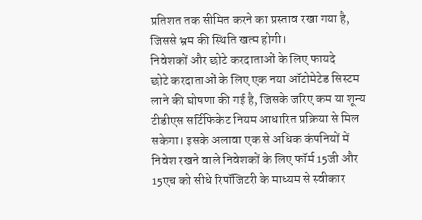प्रतिशत तक सीमित करने का प्रस्ताव रखा गया है, जिससे भ्रम की स्थिति खत्म होगी।
निवेशकों और छोटे करदाताओं के लिए फायदे
छोटे करदाताओं के लिए एक नया ऑटोमेटेड सिस्टम लाने की घोषणा की गई है, जिसके जरिए कम या शून्य टीडीएस सर्टिफिकेट नियम आधारित प्रक्रिया से मिल सकेगा। इसके अलावा एक से अधिक कंपनियों में निवेश रखने वाले निवेशकों के लिए फॉर्म 15जी और 15एच को सीधे रिपॉजिटरी के माध्यम से स्वीकार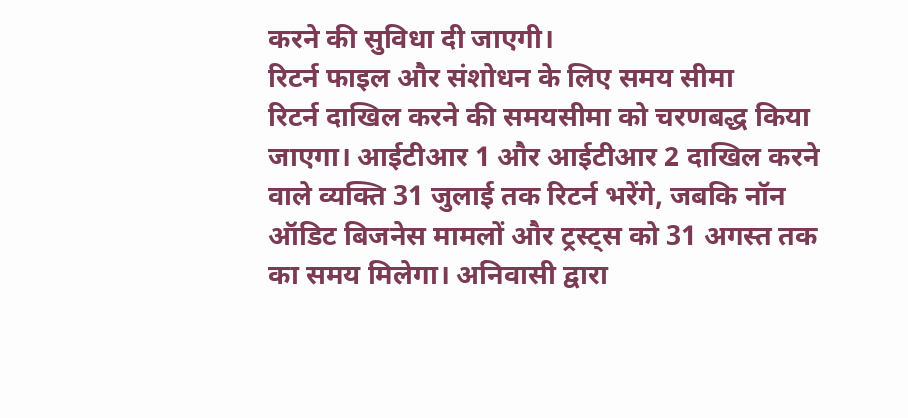करने की सुविधा दी जाएगी।
रिटर्न फाइल और संशोधन के लिए समय सीमा
रिटर्न दाखिल करने की समयसीमा को चरणबद्ध किया जाएगा। आईटीआर 1 और आईटीआर 2 दाखिल करने वाले व्यक्ति 31 जुलाई तक रिटर्न भरेंगे, जबकि नॉन ऑडिट बिजनेस मामलों और ट्रस्ट्स को 31 अगस्त तक का समय मिलेगा। अनिवासी द्वारा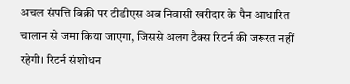अचल संपत्ति बिक्री पर टीडीएस अब निवासी खरीदार के पैन आधारित चालान से जमा किया जाएगा, जिससे अलग टैक्स रिटर्न की जरूरत नहीं रहेगी। रिटर्न संशोधन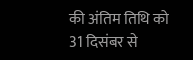की अंतिम तिथि को 31 दिसंबर से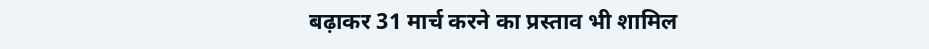बढ़ाकर 31 मार्च करने का प्रस्ताव भी शामिल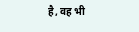है, वह भी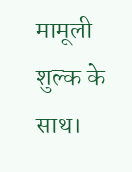मामूली शुल्क के साथ।